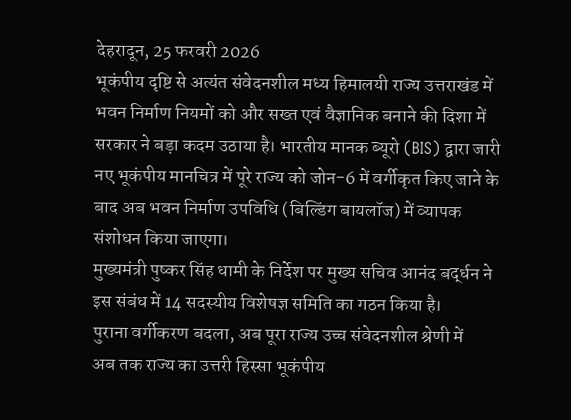देहरादून, 25 फरवरी 2026
भूकंपीय दृष्टि से अत्यंत संवेदनशील मध्य हिमालयी राज्य उत्तराखंड में भवन निर्माण नियमों को और सख्त एवं वैज्ञानिक बनाने की दिशा में सरकार ने बड़ा कदम उठाया है। भारतीय मानक ब्यूरो (BIS) द्वारा जारी नए भूकंपीय मानचित्र में पूरे राज्य को जोन-6 में वर्गीकृत किए जाने के बाद अब भवन निर्माण उपविधि (बिल्डिंग बायलॉज) में व्यापक संशोधन किया जाएगा।
मुख्यमंत्री पुष्कर सिंह धामी के निर्देश पर मुख्य सचिव आनंद बर्द्धन ने इस संबंध में 14 सदस्यीय विशेषज्ञ समिति का गठन किया है।
पुराना वर्गीकरण बदला, अब पूरा राज्य उच्च संवेदनशील श्रेणी में
अब तक राज्य का उत्तरी हिस्सा भूकंपीय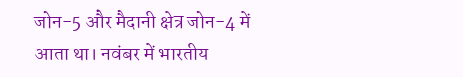जोन-5 और मैदानी क्षेत्र जोन-4 में आता था। नवंबर में भारतीय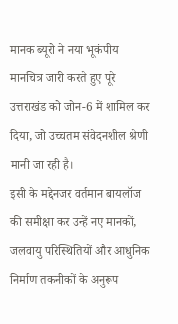मानक ब्यूरो ने नया भूकंपीय मानचित्र जारी करते हुए पूरे उत्तराखंड को जोन-6 में शामिल कर दिया, जो उच्चतम संवेदनशील श्रेणी मानी जा रही है।
इसी के मद्देनजर वर्तमान बायलॉज की समीक्षा कर उन्हें नए मानकों, जलवायु परिस्थितियों और आधुनिक निर्माण तकनीकों के अनुरूप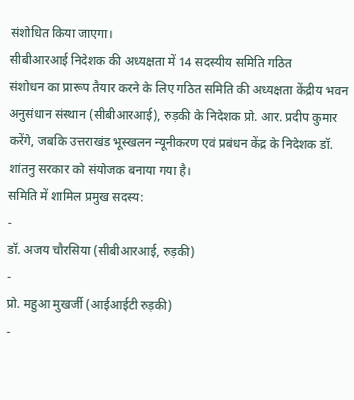संशोधित किया जाएगा।
सीबीआरआई निदेशक की अध्यक्षता में 14 सदस्यीय समिति गठित
संशोधन का प्रारूप तैयार करने के लिए गठित समिति की अध्यक्षता केंद्रीय भवन अनुसंधान संस्थान (सीबीआरआई), रुड़की के निदेशक प्रो. आर. प्रदीप कुमार करेंगे, जबकि उत्तराखंड भूस्खलन न्यूनीकरण एवं प्रबंधन केंद्र के निदेशक डॉ. शांतनु सरकार को संयोजक बनाया गया है।
समिति में शामिल प्रमुख सदस्य:
-
डॉ. अजय चौरसिया (सीबीआरआई, रुड़की)
-
प्रो. महुआ मुखर्जी (आईआईटी रुड़की)
-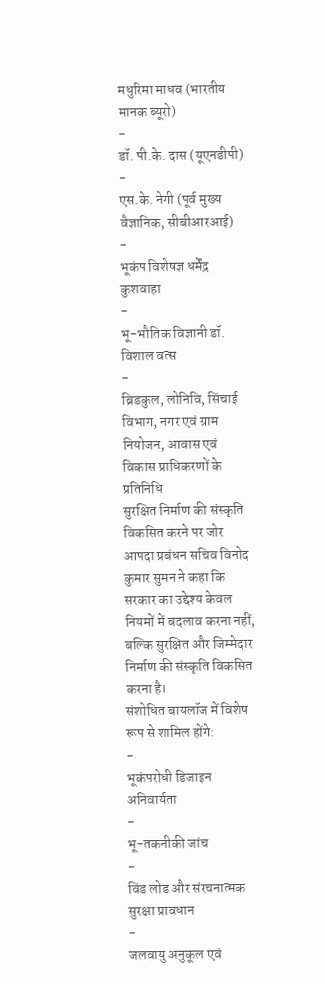मधुरिमा माधव (भारतीय मानक ब्यूरो)
-
डॉ. पी.के. दास (यूएनडीपी)
-
एस.के. नेगी (पूर्व मुख्य वैज्ञानिक, सीबीआरआई)
-
भूकंप विशेषज्ञ धर्मेंद्र कुशवाहा
-
भू-भौतिक विज्ञानी डॉ. विशाल वत्स
-
ब्रिडकुल, लोनिवि, सिंचाई विभाग, नगर एवं ग्राम नियोजन, आवास एवं विकास प्राधिकरणों के प्रतिनिधि
सुरक्षित निर्माण की संस्कृति विकसित करने पर जोर
आपदा प्रबंधन सचिव विनोद कुमार सुमन ने कहा कि सरकार का उद्देश्य केवल नियमों में बदलाव करना नहीं, बल्कि सुरक्षित और जिम्मेदार निर्माण की संस्कृति विकसित करना है।
संशोधित बायलॉज में विशेष रूप से शामिल होंगे:
-
भूकंपरोधी डिजाइन अनिवार्यता
-
भू-तकनीकी जांच
-
विंड लोड और संरचनात्मक सुरक्षा प्रावधान
-
जलवायु अनुकूल एवं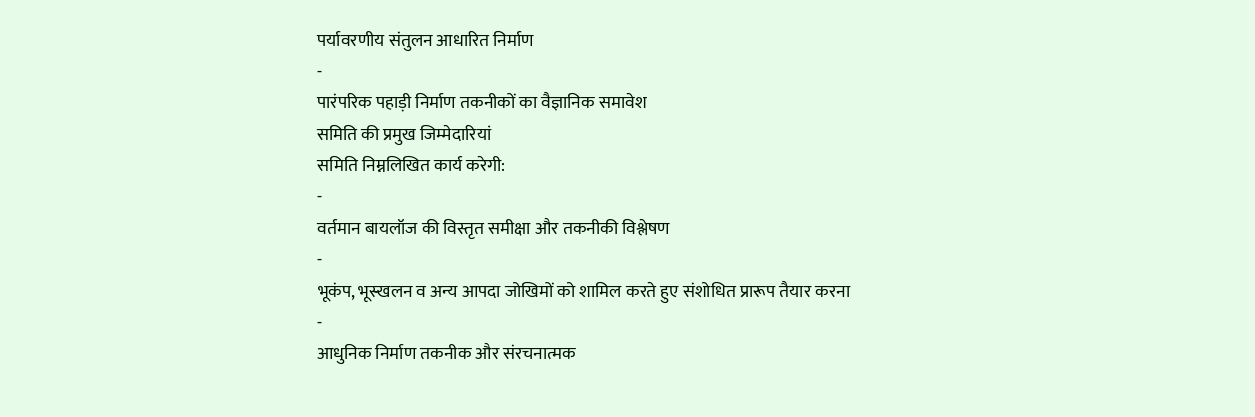पर्यावरणीय संतुलन आधारित निर्माण
-
पारंपरिक पहाड़ी निर्माण तकनीकों का वैज्ञानिक समावेश
समिति की प्रमुख जिम्मेदारियां
समिति निम्नलिखित कार्य करेगी:
-
वर्तमान बायलॉज की विस्तृत समीक्षा और तकनीकी विश्लेषण
-
भूकंप, भूस्खलन व अन्य आपदा जोखिमों को शामिल करते हुए संशोधित प्रारूप तैयार करना
-
आधुनिक निर्माण तकनीक और संरचनात्मक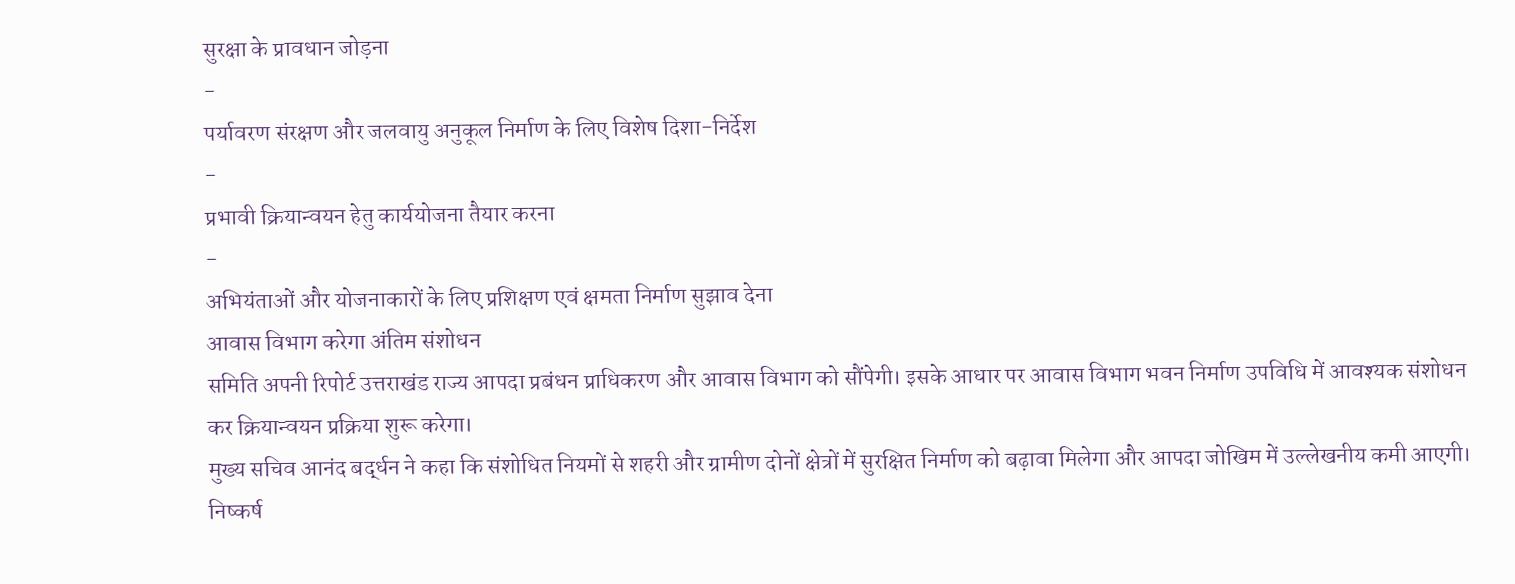सुरक्षा के प्रावधान जोड़ना
-
पर्यावरण संरक्षण और जलवायु अनुकूल निर्माण के लिए विशेष दिशा-निर्देश
-
प्रभावी क्रियान्वयन हेतु कार्ययोजना तैयार करना
-
अभियंताओं और योजनाकारों के लिए प्रशिक्षण एवं क्षमता निर्माण सुझाव देना
आवास विभाग करेगा अंतिम संशोधन
समिति अपनी रिपोर्ट उत्तराखंड राज्य आपदा प्रबंधन प्राधिकरण और आवास विभाग को सौंपेगी। इसके आधार पर आवास विभाग भवन निर्माण उपविधि में आवश्यक संशोधन कर क्रियान्वयन प्रक्रिया शुरू करेगा।
मुख्य सचिव आनंद बर्द्धन ने कहा कि संशोधित नियमों से शहरी और ग्रामीण दोनों क्षेत्रों में सुरक्षित निर्माण को बढ़ावा मिलेगा और आपदा जोखिम में उल्लेखनीय कमी आएगी।
निष्कर्ष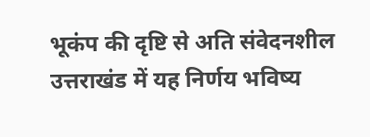भूकंप की दृष्टि से अति संवेदनशील उत्तराखंड में यह निर्णय भविष्य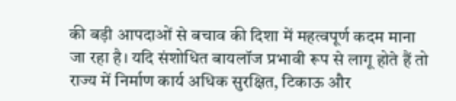की बड़ी आपदाओं से बचाव की दिशा में महत्वपूर्ण कदम माना जा रहा है। यदि संशोधित बायलॉज प्रभावी रूप से लागू होते हैं तो राज्य में निर्माण कार्य अधिक सुरक्षित, टिकाऊ और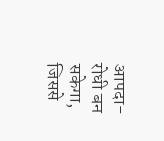आपदा-रोधी बन सकेगा, जिससे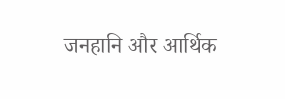जनहानि और आर्थिक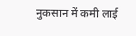नुकसान में कमी लाई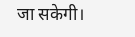जा सकेगी।